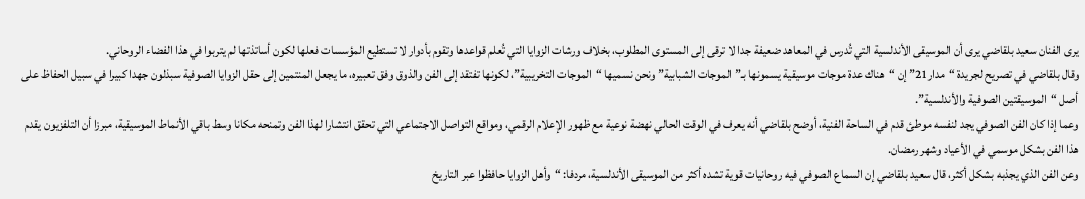يرى الفنان سعيد بلقاضي يرى أن الموسيقى الأندلسية التي تُدرس في المعاهد ضعيفة جدا لا ترقى إلى المستوى المطلوب، بخلاف ورشات الزوايا التي تُعلم قواعدها وتقوم بأدوار لا تستطيع المؤسسات فعلها لكون أساتذتها لم يتربوا في هذا الفضاء الروحاني.
وقال بلقاضي في تصريح لجريدة “مدار21” إن “هناك عدة موجات موسيقية يسمونها بـ”الموجات الشبابية” ونحن نسميها “الموجات التخريبية”، لكونها تفتقد إلى الفن والذوق وفق تعبيره، ما يجعل المنتمين إلى حقل الزوايا الصوفية سبذلون جهدا كبيرا في سبيل الحفاظ على أصل “الموسيقتين الصوفية والأندلسية”.
وعما إذا كان الفن الصوفي يجد لنفسه موطئ قدم في الساحة الفنية، أوضح بلقاضي أنه يعرف في الوقت الحالي نهضة نوعية مع ظهور الإعلام الرقمي، ومواقع التواصل الاجتماعي التي تحقق انتشارا لهذا الفن وتمنحه مكانا وسط باقي الأنماط الموسيقية، مبرزا أن التلفزيون يقدم هذا الفن بشكل موسمي في الأعياد وشهر رمضان.
وعن الفن الذي يجذبه بشكل أكثر، قال سعيد بلقاضي إن السماع الصوفي فيه روحانيات قوية تشده أكثر من الموسيقى الأندلسية، مردفا: “وأهل الزوايا حافظوا عبر التاريخ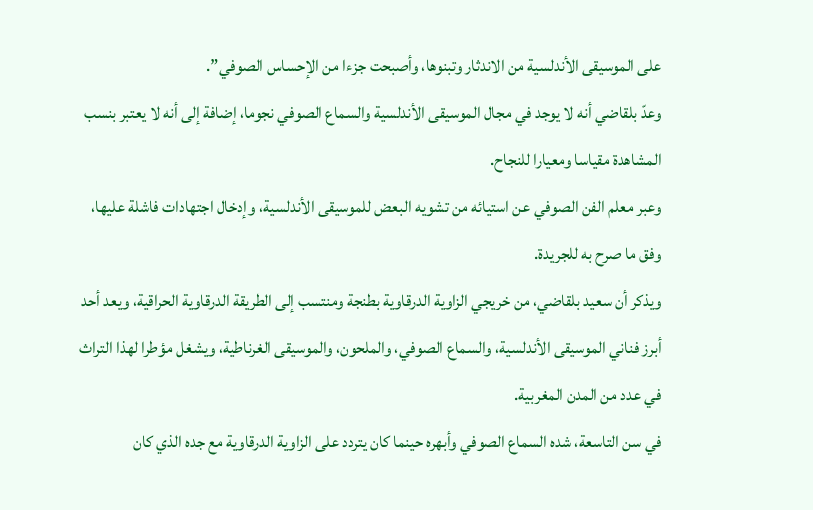على الموسيقى الأندلسية من الاندثار وتبنوها، وأصبحت جزءا من الإحساس الصوفي”.
وعدّ بلقاضي أنه لا يوجد في مجال الموسيقى الأندلسية والسماع الصوفي نجوما، إضافة إلى أنه لا يعتبر بنسب المشاهدة مقياسا ومعيارا للنجاح.
وعبر معلم الفن الصوفي عن استيائه من تشويه البعض للموسيقى الأندلسية، وإدخال اجتهادات فاشلة عليها، وفق ما صرح به للجريدة.
ويذكر أن سعيد بلقاضي، من خريجي الزاوية الدرقاوية بطنجة ومنتسب إلى الطريقة الدرقاوية الحراقية، ويعد أحد أبرز فناني الموسيقى الأندلسية، والسماع الصوفي، والملحون، والموسيقى الغرناطية، ويشغل مؤطرا لهذا التراث في عدد من المدن المغربية.
في سن التاسعة، شده السماع الصوفي وأبهره حينما كان يتردد على الزاوية الدرقاوية مع جده الذي كان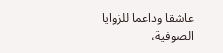عاشقا وداعما للزوايا الصوفية،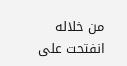من خلاله انفتحت على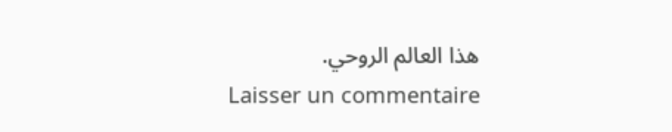هذا العالم الروحي.
Laisser un commentaire